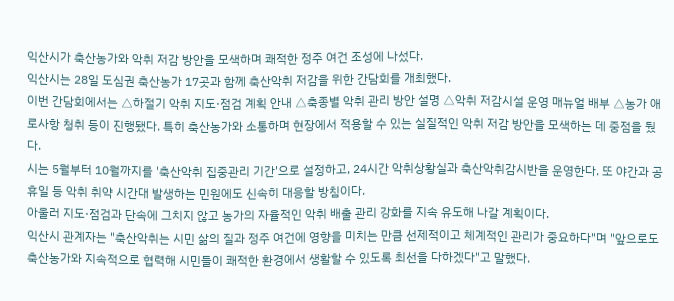익산시가 축산농가와 악취 저감 방안을 모색하며 쾌적한 정주 여건 조성에 나섰다.
익산시는 28일 도심권 축산농가 17곳과 함께 축산악취 저감을 위한 간담회를 개최했다.
이번 간담회에서는 △하절기 악취 지도·점검 계획 안내 △축종별 악취 관리 방안 설명 △악취 저감시설 운영 매뉴얼 배부 △농가 애로사항 청취 등이 진행됐다. 특히 축산농가와 소통하며 현장에서 적용할 수 있는 실질적인 악취 저감 방안을 모색하는 데 중점을 뒀다.
시는 5월부터 10월까지를 '축산악취 집중관리 기간'으로 설정하고, 24시간 악취상황실과 축산악취감시반을 운영한다. 또 야간과 공휴일 등 악취 취약 시간대 발생하는 민원에도 신속히 대응할 방침이다.
아울러 지도·점검과 단속에 그치지 않고 농가의 자율적인 악취 배출 관리 강화를 지속 유도해 나갈 계획이다.
익산시 관계자는 "축산악취는 시민 삶의 질과 정주 여건에 영향을 미치는 만큼 선제적이고 체계적인 관리가 중요하다"며 "앞으로도 축산농가와 지속적으로 협력해 시민들이 쾌적한 환경에서 생활할 수 있도록 최선을 다하겠다"고 말했다.